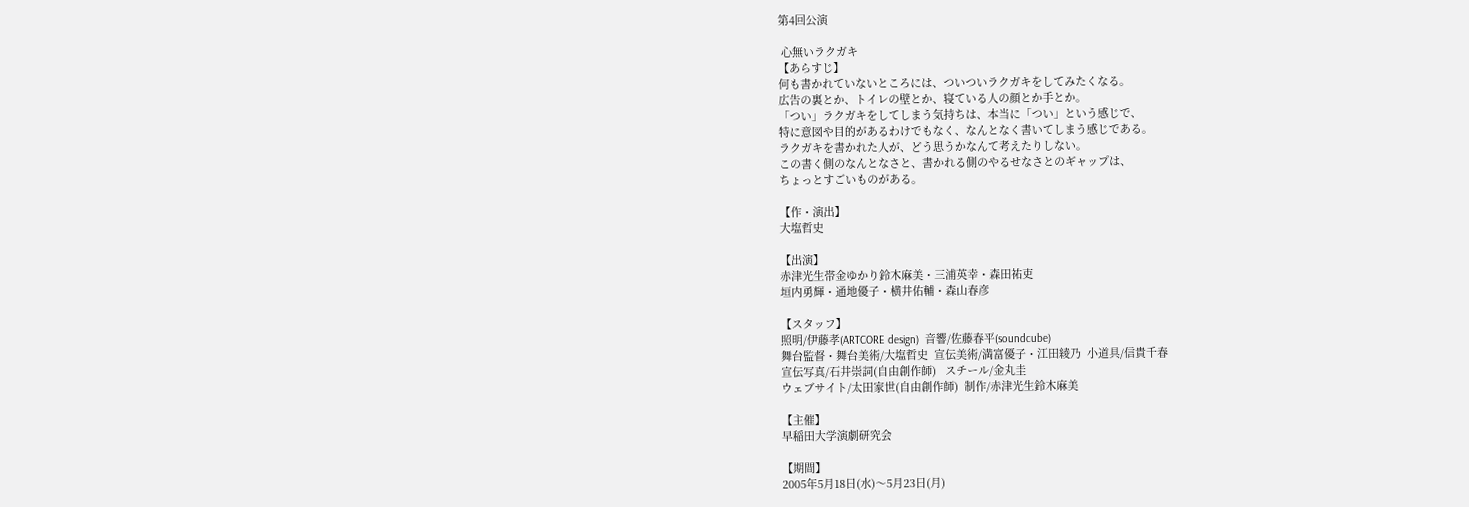第4回公演

 心無いラクガキ
【あらすじ】
何も書かれていないところには、ついついラクガキをしてみたくなる。
広告の裏とか、トイレの壁とか、寝ている人の顔とか手とか。
「つい」ラクガキをしてしまう気持ちは、本当に「つい」という感じで、
特に意図や目的があるわけでもなく、なんとなく書いてしまう感じである。
ラクガキを書かれた人が、どう思うかなんて考えたりしない。
この書く側のなんとなさと、書かれる側のやるせなさとのギャップは、
ちょっとすごいものがある。

【作・演出】
大塩哲史

【出演】
赤津光生帯金ゆかり鈴木麻美・三浦英幸・森田祐吏
垣内勇輝・通地優子・横井佑輔・森山春彦

【スタッフ】
照明/伊藤孝(ARTCORE design)  音響/佐藤春平(soundcube)
舞台監督・舞台美術/大塩哲史  宣伝美術/満富優子・江田綾乃  小道具/信貴千春
宣伝写真/石井崇詞(自由創作師)   スチール/金丸圭
ウェブサイト/太田家世(自由創作師)  制作/赤津光生鈴木麻美

【主催】
早稲田大学演劇研究会

【期間】
2005年5月18日(水)〜5月23日(月)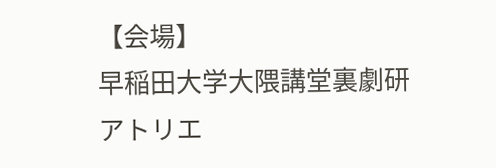【会場】
早稲田大学大隈講堂裏劇研アトリエ